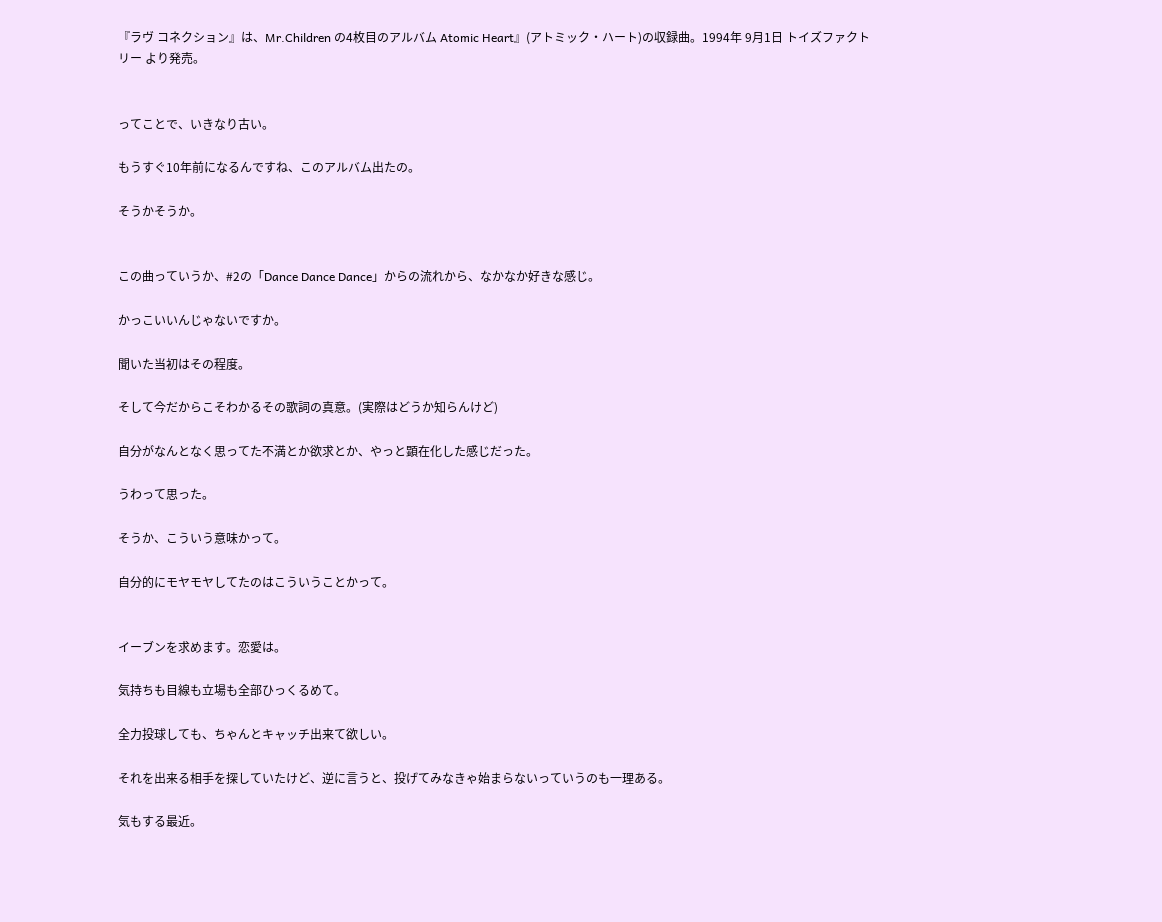『ラヴ コネクション』は、Mr.Children の4枚目のアルバム Atomic Heart』(アトミック・ハート)の収録曲。1994年 9月1日 トイズファクトリー より発売。


ってことで、いきなり古い。

もうすぐ10年前になるんですね、このアルバム出たの。

そうかそうか。


この曲っていうか、#2の「Dance Dance Dance」からの流れから、なかなか好きな感じ。

かっこいいんじゃないですか。

聞いた当初はその程度。

そして今だからこそわかるその歌詞の真意。(実際はどうか知らんけど)

自分がなんとなく思ってた不満とか欲求とか、やっと顕在化した感じだった。

うわって思った。

そうか、こういう意味かって。

自分的にモヤモヤしてたのはこういうことかって。


イーブンを求めます。恋愛は。

気持ちも目線も立場も全部ひっくるめて。

全力投球しても、ちゃんとキャッチ出来て欲しい。

それを出来る相手を探していたけど、逆に言うと、投げてみなきゃ始まらないっていうのも一理ある。

気もする最近。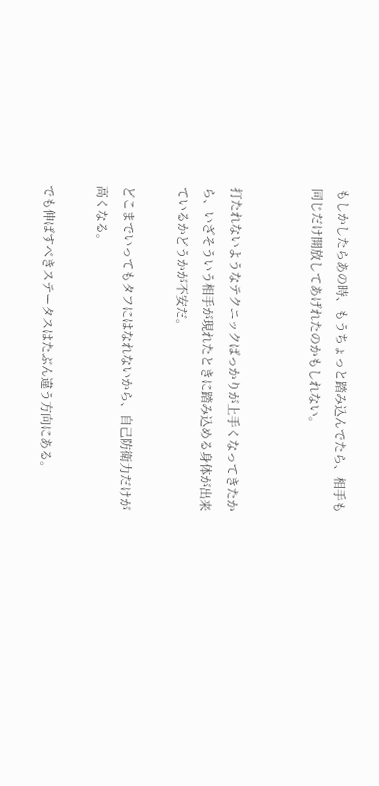もしかしたらあの時、もうちょっと踏み込んでたら、相手も同じだけ開放してあげれたのかもしれない。


打たれないようなテクニックばっかりが上手くなってきたから、いざそういう相手が現れたときに踏み込める身体が出来ているかどうかが不安だ。

どこまでいってもタフにはなれないから、自己防衛力だけが高くなる。

でも伸ばすべきステータスはたぶん違う方向にある。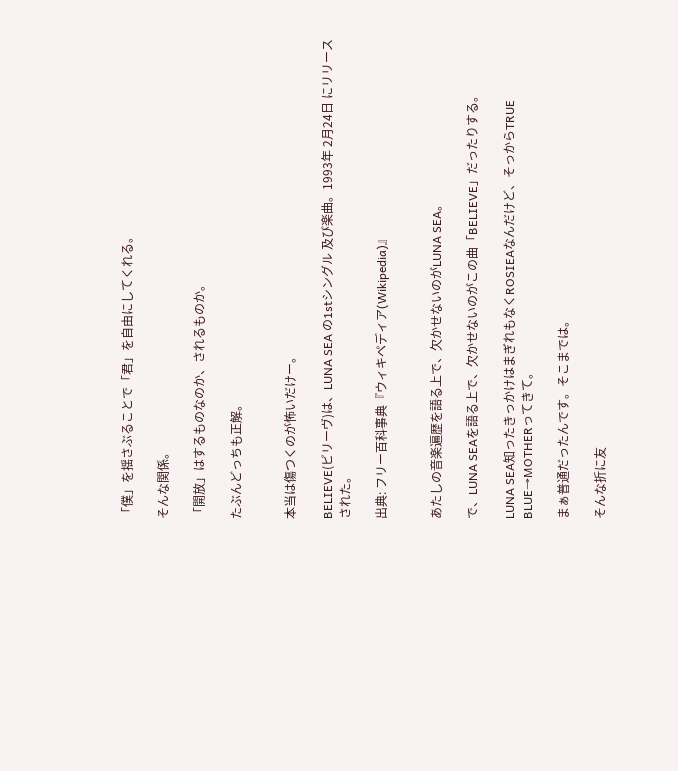「僕」を揺さぶることで「君」を自由にしてくれる。

そんな関係。

「開放」はするものなのか、されるものか。

たぶんどっちも正解。


本当は傷つくのが怖いだけー。

BELIEVE(ビリーヴ)は、LUNA SEA の1stシングル 及び楽曲。1993年 2月24日 にリリースされた。

出典: フリー百科事典『ウィキペディア(Wikipedia)』


あたしの音楽遍歴を語る上で、欠かせないのがLUNA SEA。

で、LUNA SEAを語る上で、欠かせないのがこの曲「BELIEVE」だったりする。

LUNA SEA知ったきっかけはまぎれもなくROSIEAなんだけど、そっからTRUE BLUE→MOTHERってきて。

まぁ普通だったんです。そこまでは。

そんな折に友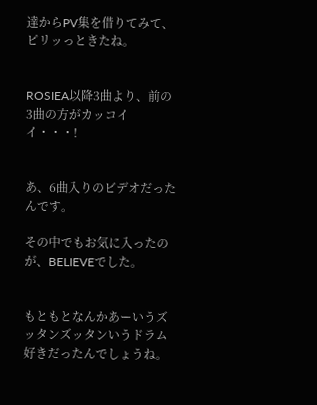達からPV集を借りてみて、ピリッっときたね。


ROSIEA以降3曲より、前の3曲の方がカッコイイ・・・!


あ、6曲入りのビデオだったんです。

その中でもお気に入ったのが、BELIEVEでした。


もともとなんかあーいうズッタンズッタンいうドラム好きだったんでしょうね。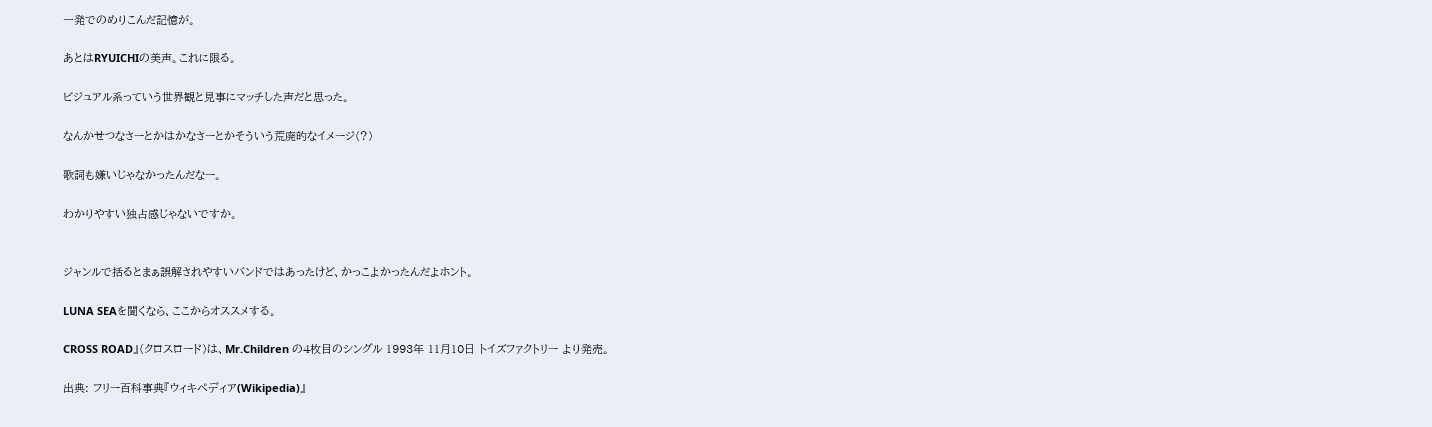一発でのめりこんだ記憶が。

あとはRYUICHIの美声。これに限る。

ビジュアル系っていう世界観と見事にマッチした声だと思った。

なんかせつなさーとかはかなさーとかそういう荒廃的なイメージ(?)

歌詞も嫌いじゃなかったんだなー。

わかりやすい独占感じゃないですか。


ジャンルで括るとまぁ誤解されやすいバンドではあったけど、かっこよかったんだよホント。

LUNA SEAを聞くなら、ここからオススメする。

CROSS ROAD』(クロスロード)は、Mr.Children の4枚目のシングル 1993年 11月10日 トイズファクトリー より発売。

出典: フリー百科事典『ウィキペディア(Wikipedia)』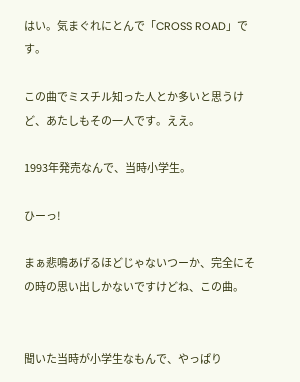はい。気まぐれにとんで「CROSS ROAD」です。

この曲でミスチル知った人とか多いと思うけど、あたしもその一人です。ええ。

1993年発売なんで、当時小学生。

ひーっ!

まぁ悲鳴あげるほどじゃないつーか、完全にその時の思い出しかないですけどね、この曲。


聞いた当時が小学生なもんで、やっぱり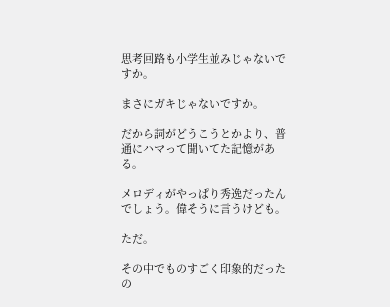思考回路も小学生並みじゃないですか。

まさにガキじゃないですか。

だから詞がどうこうとかより、普通にハマって聞いてた記憶がある。

メロディがやっぱり秀逸だったんでしょう。偉そうに言うけども。

ただ。

その中でものすごく印象的だったの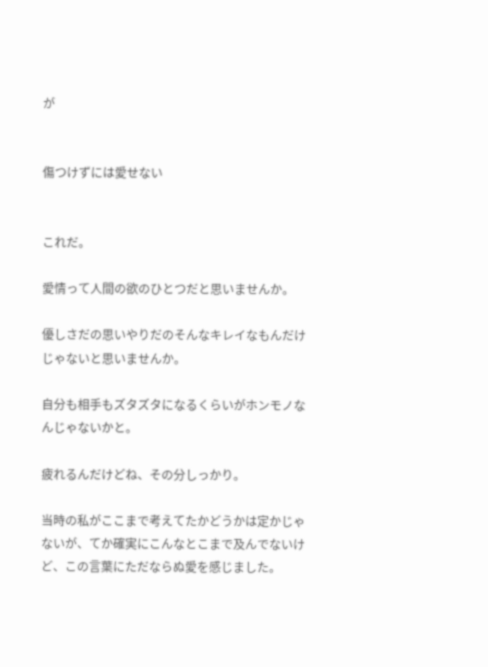が


傷つけずには愛せない


これだ。

愛情って人間の欲のひとつだと思いませんか。

優しさだの思いやりだのそんなキレイなもんだけじゃないと思いませんか。

自分も相手もズタズタになるくらいがホンモノなんじゃないかと。

疲れるんだけどね、その分しっかり。

当時の私がここまで考えてたかどうかは定かじゃないが、てか確実にこんなとこまで及んでないけど、この言葉にただならぬ愛を感じました。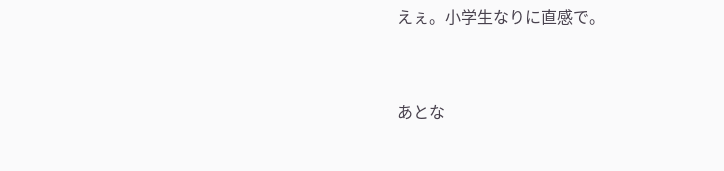えぇ。小学生なりに直感で。


あとな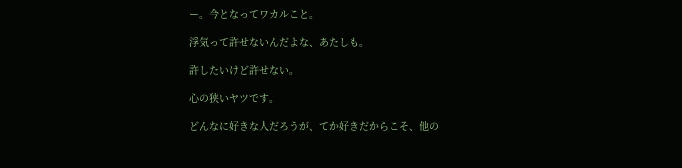ー。今となってワカルこと。

浮気って許せないんだよな、あたしも。

許したいけど許せない。

心の狭いヤツです。

どんなに好きな人だろうが、てか好きだからこそ、他の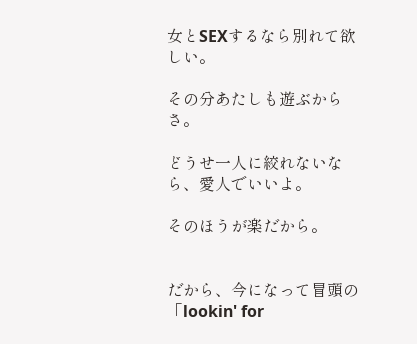女とSEXするなら別れて欲しい。

その分あたしも遊ぶからさ。

どうせ一人に絞れないなら、愛人でいいよ。

そのほうが楽だから。


だから、今になって冒頭の「lookin' for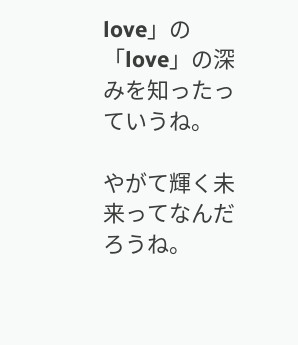love」の「love」の深みを知ったっていうね。

やがて輝く未来ってなんだろうね。